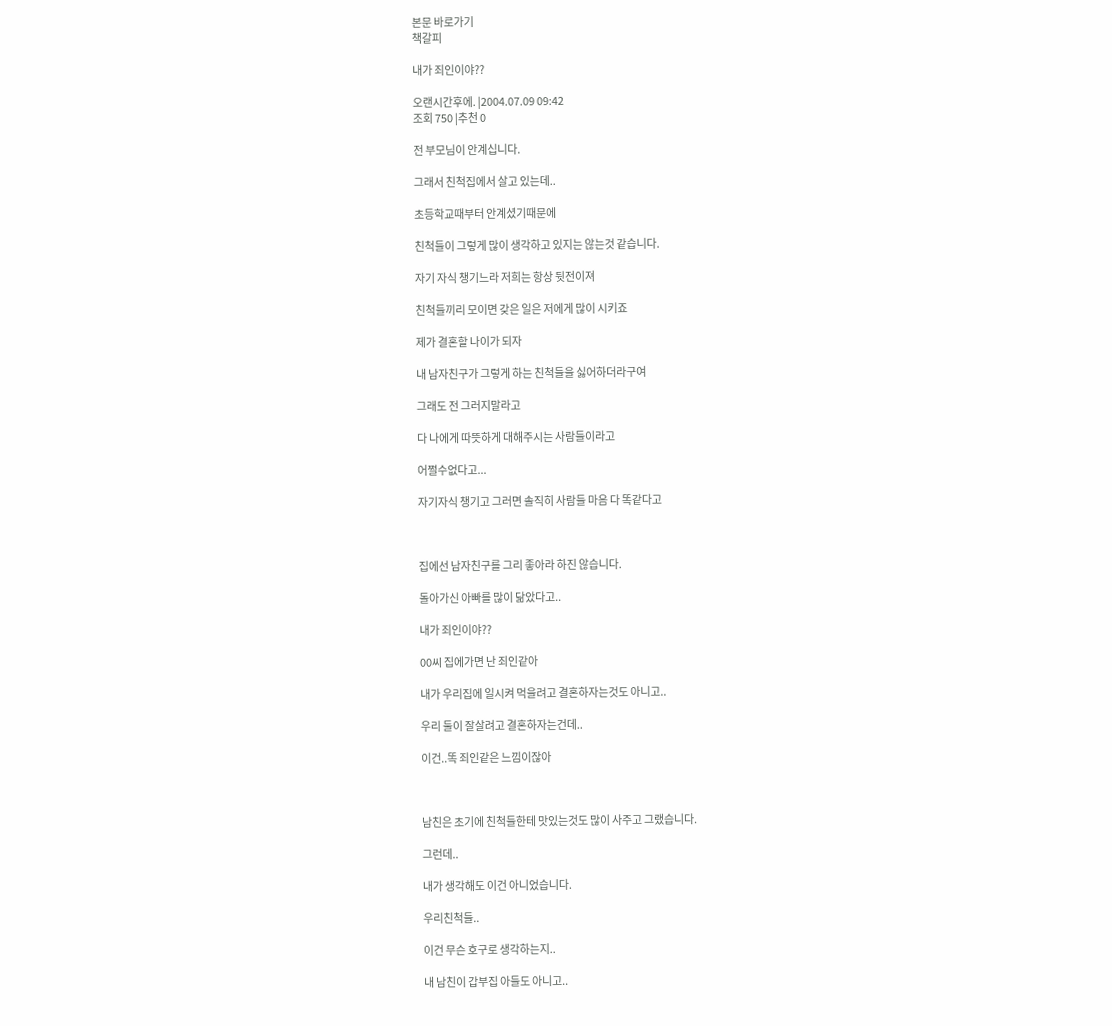본문 바로가기
책갈피

내가 죄인이야??

오랜시간후에. |2004.07.09 09:42
조회 750 |추천 0

전 부모님이 안계십니다.

그래서 친척집에서 살고 있는데..

초등학교때부터 안계셨기때문에

친척들이 그렇게 많이 생각하고 있지는 않는것 같습니다.

자기 자식 챙기느라 저희는 항상 뒷전이져

친척들끼리 모이면 갖은 일은 저에게 많이 시키죠

제가 결혼할 나이가 되자

내 남자친구가 그렇게 하는 친척들을 싫어하더라구여

그래도 전 그러지말라고

다 나에게 따뜻하게 대해주시는 사람들이라고

어쩔수없다고...

자기자식 챙기고 그러면 솔직히 사람들 마음 다 똑같다고



집에선 남자친구를 그리 좋아라 하진 않습니다.

돌아가신 아빠를 많이 닮았다고..

내가 죄인이야??

00씨 집에가면 난 죄인같아

내가 우리집에 일시켜 먹을려고 결혼하자는것도 아니고..

우리 둘이 잘살려고 결혼하자는건데..

이건..똑 죄인같은 느낌이잖아



남친은 초기에 친척들한테 맛있는것도 많이 사주고 그랬습니다.

그런데..

내가 생각해도 이건 아니었습니다.

우리친척들..

이건 무슨 호구로 생각하는지..

내 남친이 갑부집 아들도 아니고..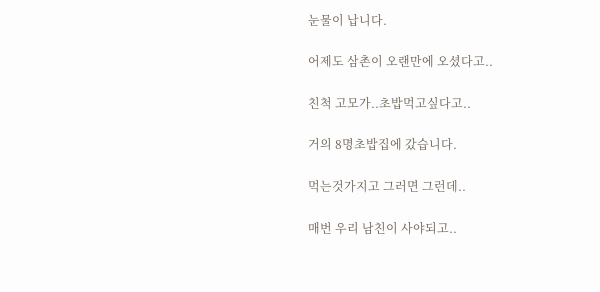눈물이 납니다.

어제도 삼촌이 오랜만에 오셨다고..

친척 고모가..초밥먹고싶다고..

거의 8명초밥집에 갔습니다.

먹는것가지고 그러면 그런데..

매번 우리 남친이 사야되고..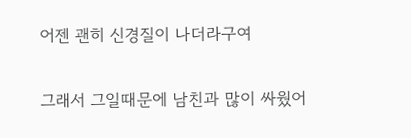어젠 괜히 신경질이 나더라구여

그래서 그일때문에 남친과 많이 싸웠어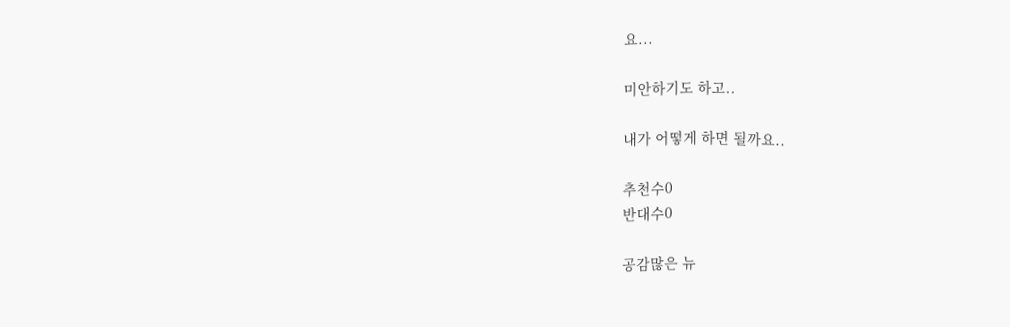요...

미안하기도 하고..

내가 어떻게 하면 될까요..

추천수0
반대수0

공감많은 뉴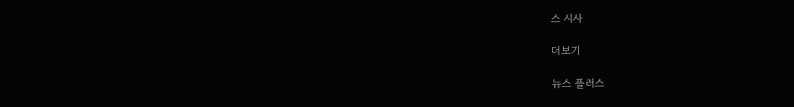스 시사

더보기

뉴스 플러스